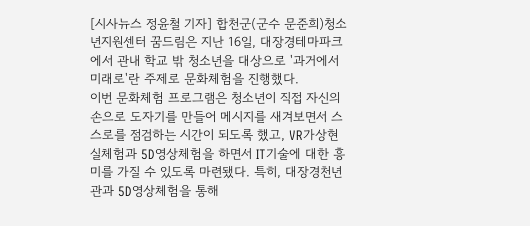[시사뉴스 정윤철 기자] 합천군(군수 문준희)청소년지원센터 꿈드림은 지난 16일, 대장경테마파크에서 관내 학교 밖 청소년을 대상으로 '과거에서 미래로'란 주제로 문화체험을 진행했다.
이번 문화체험 프로그램은 청소년이 직접 자신의 손으로 도자기를 만들어 메시지를 새겨보면서 스스로를 점검하는 시간이 되도록 했고, VR가상현실체험과 5D영상체험을 하면서 IT기술에 대한 흥미를 가질 수 있도록 마련됐다. 특히, 대장경천년관과 5D영상체험을 통해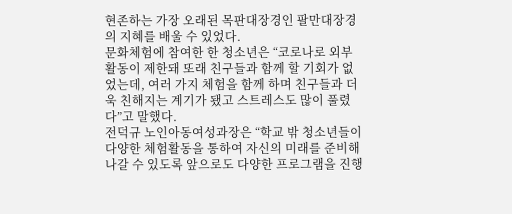현존하는 가장 오래된 목판대장경인 팔만대장경의 지혜를 배울 수 있었다.
문화체험에 참여한 한 청소년은 “코로나로 외부활동이 제한돼 또래 친구들과 함께 할 기회가 없었는데, 여러 가지 체험을 함께 하며 친구들과 더욱 친해지는 계기가 됐고 스트레스도 많이 풀렸다”고 말했다.
전덕규 노인아동여성과장은 “학교 밖 청소년들이 다양한 체험활동을 통하여 자신의 미래를 준비해 나갈 수 있도록 앞으로도 다양한 프로그램을 진행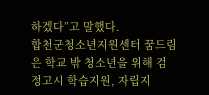하겠다”고 말했다.
합천군청소년지원센터 꿈드림은 학교 밖 청소년을 위해 검정고시 학습지원, 자립지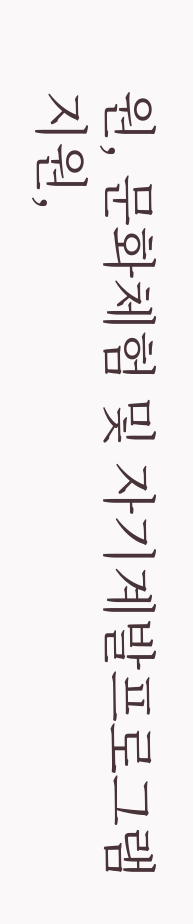원, 문화체험 및 자기계발프로그램지원,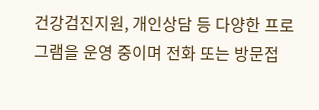건강검진지원, 개인상담 등 다양한 프로그램을 운영 중이며 전화 또는 방문접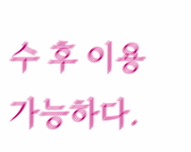수 후 이용 가능하다.